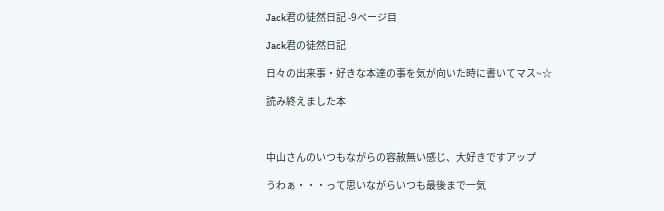Jack君の徒然日記 -9ページ目

Jack君の徒然日記

日々の出来事・好きな本達の事を気が向いた時に書いてマス~☆

読み終えました本



中山さんのいつもながらの容赦無い感じ、大好きですアップ

うわぁ・・・って思いながらいつも最後まで一気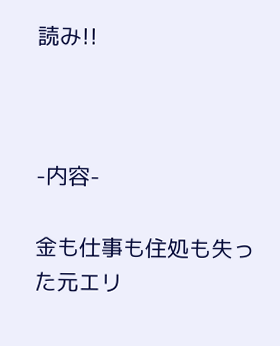読み!!



-内容-

金も仕事も住処も失った元エリ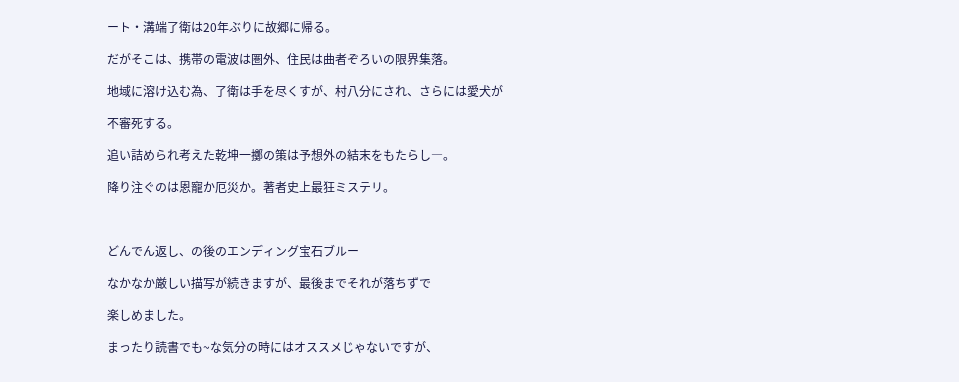ート・溝端了衛は20年ぶりに故郷に帰る。

だがそこは、携帯の電波は圏外、住民は曲者ぞろいの限界集落。

地域に溶け込む為、了衛は手を尽くすが、村八分にされ、さらには愛犬が

不審死する。

追い詰められ考えた乾坤一擲の策は予想外の結末をもたらし―。

降り注ぐのは恩寵か厄災か。著者史上最狂ミステリ。



どんでん返し、の後のエンディング宝石ブルー

なかなか厳しい描写が続きますが、最後までそれが落ちずで

楽しめました。

まったり読書でも~な気分の時にはオススメじゃないですが、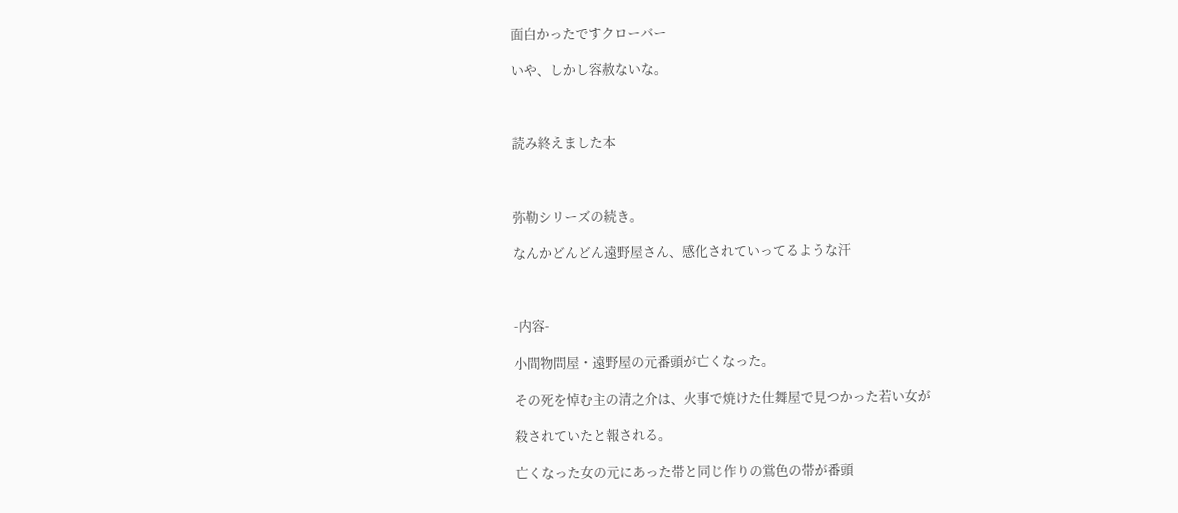面白かったですクローバー

いや、しかし容赦ないな。



読み終えました本



弥勒シリーズの続き。

なんかどんどん遠野屋さん、感化されていってるような汗



-内容-

小間物問屋・遠野屋の元番頭が亡くなった。

その死を悼む主の清之介は、火事で焼けた仕舞屋で見つかった若い女が

殺されていたと報される。

亡くなった女の元にあった帯と同じ作りの鴬色の帯が番頭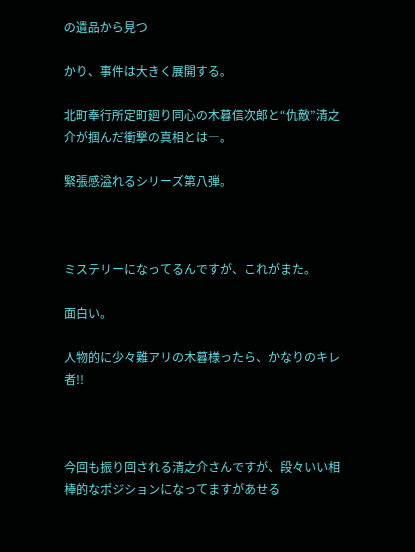の遺品から見つ

かり、事件は大きく展開する。

北町奉行所定町廻り同心の木暮信次郎と“仇敵”清之介が掴んだ衝撃の真相とは―。

緊張感溢れるシリーズ第八弾。



ミステリーになってるんですが、これがまた。

面白い。

人物的に少々難アリの木暮様ったら、かなりのキレ者!!



今回も振り回される清之介さんですが、段々いい相棒的なポジションになってますがあせる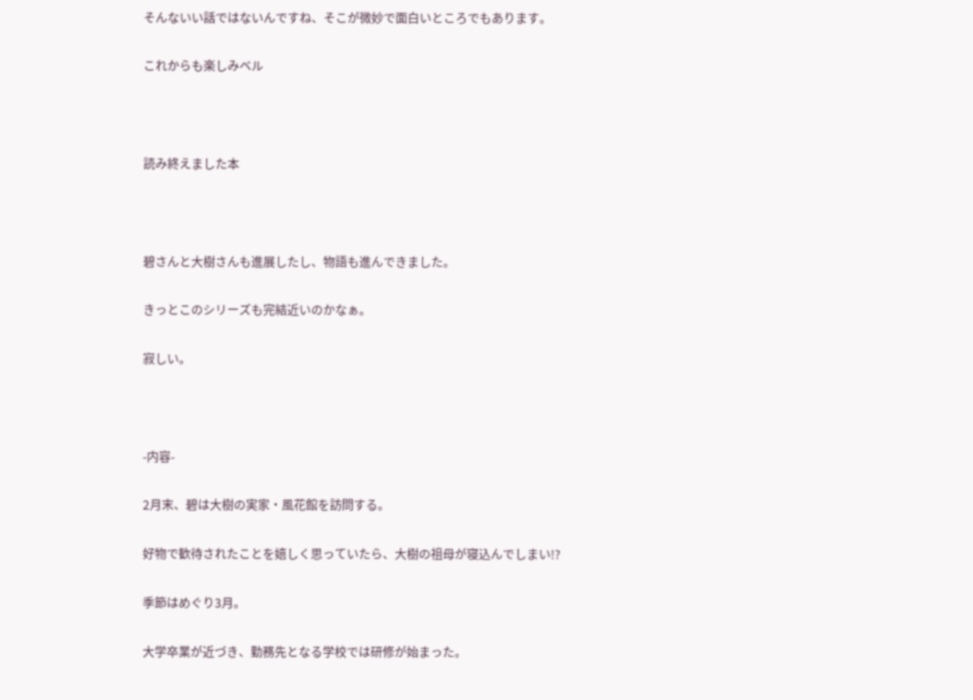そんないい話ではないんですね、そこが微妙で面白いところでもあります。

これからも楽しみベル



読み終えました本



碧さんと大樹さんも進展したし、物語も進んできました。

きっとこのシリーズも完結近いのかなぁ。

寂しい。



-内容-

2月末、碧は大樹の実家・風花館を訪問する。

好物で歓待されたことを嬉しく思っていたら、大樹の祖母が寝込んでしまい!?

季節はめぐり3月。

大学卒業が近づき、勤務先となる学校では研修が始まった。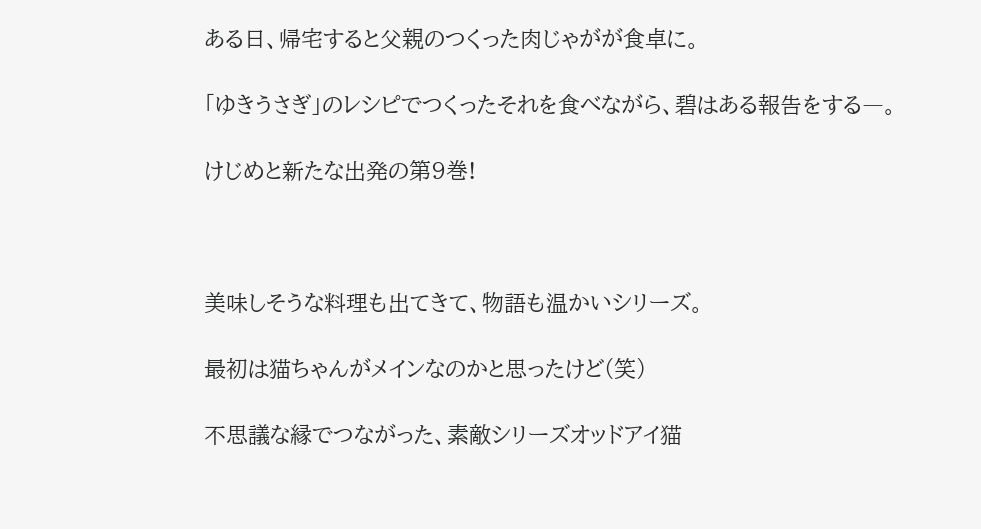ある日、帰宅すると父親のつくった肉じゃがが食卓に。

「ゆきうさぎ」のレシピでつくったそれを食べながら、碧はある報告をする―。

けじめと新たな出発の第9巻!



美味しそうな料理も出てきて、物語も温かいシリーズ。

最初は猫ちゃんがメインなのかと思ったけど(笑)

不思議な縁でつながった、素敵シリーズオッドアイ猫